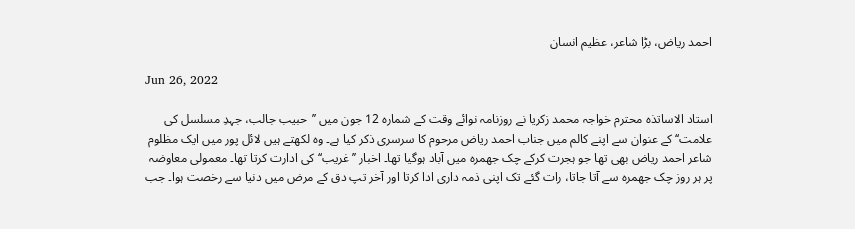احمد ریاض، بڑا شاعر، عظیم انسان

Jun 26, 2022

استاد الاساتذہ محترم خواجہ محمد زکریا نے روزنامہ نوائے وقت کے شمارہ 12 جون میں ’’حبیب جالب، جہدِ مسلسل کی علامت‘‘ کے عنوان سے اپنے کالم میں جناب احمد ریاض مرحوم کا سرسری ذکر کیا ہے۔ وہ لکھتے ہیں لائل پور میں ایک مظلوم شاعر احمد ریاض بھی تھا جو ہجرت کرکے چک جھمرہ میں آباد ہوگیا تھا۔ اخبار ’’غریب‘‘ کی ادارت کرتا تھا۔ معمولی معاوضہ پر ہر روز چک جھمرہ سے آتا جاتا، رات گئے تک اپنی ذمہ داری ادا کرتا اور آخر تپ دق کے مرض میں دنیا سے رخصت ہوا۔ جب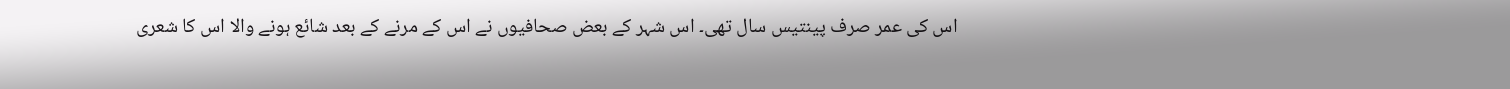اس کی عمر صرف پینتیس سال تھی۔ اس شہر کے بعض صحافیوں نے اس کے مرنے کے بعد شائع ہونے والا اس کا شعری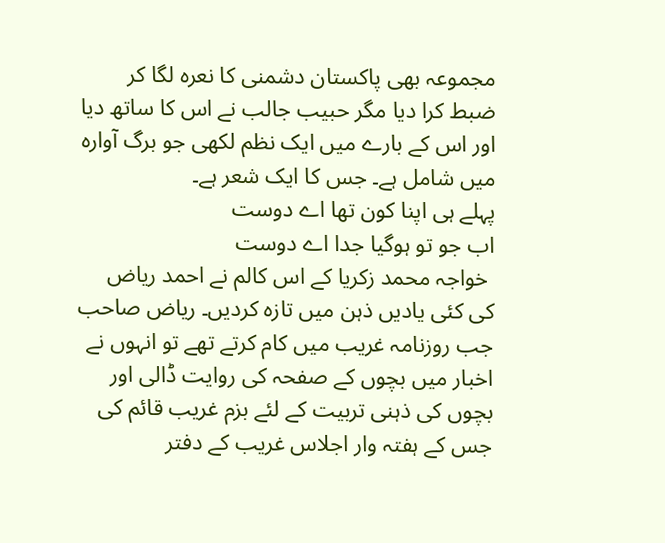مجموعہ بھی پاکستان دشمنی کا نعرہ لگا کر ضبط کرا دیا مگر حبیب جالب نے اس کا ساتھ دیا اور اس کے بارے میں ایک نظم لکھی جو برگ آوارہ میں شامل ہے۔ جس کا ایک شعر ہے۔
پہلے ہی اپنا کون تھا اے دوست
اب جو تو ہوگیا جدا اے دوست
 خواجہ محمد زکریا کے اس کالم نے احمد ریاض کی کئی یادیں ذہن میں تازہ کردیں۔ ریاض صاحب جب روزنامہ غریب میں کام کرتے تھے تو انہوں نے اخبار میں بچوں کے صفحہ کی روایت ڈالی اور بچوں کی ذہنی تربیت کے لئے بزم غریب قائم کی جس کے ہفتہ وار اجلاس غریب کے دفتر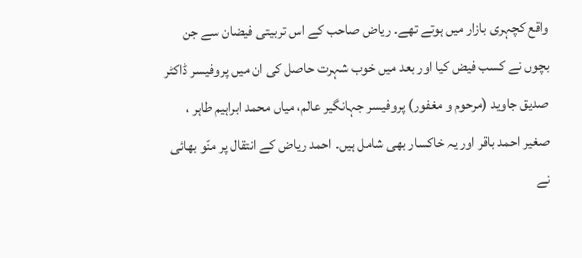واقع کچہری بازار میں ہوتے تھے۔ ریاض صاحب کے اس تربیتی فیضان سے جن بچوں نے کسب فیض کیا اور بعد میں خوب شہرت حاصل کی ان میں پروفیسر ڈاکٹر صدیق جاوید (مرحوم و مغفور) پروفیسر جہانگیر عالم، میاں محمد ابراہیم طاہر ، صغیر احمد باقر اور یہ خاکسار بھی شامل ہیں۔ احمد ریاض کے انتقال پر منّو بھائی نے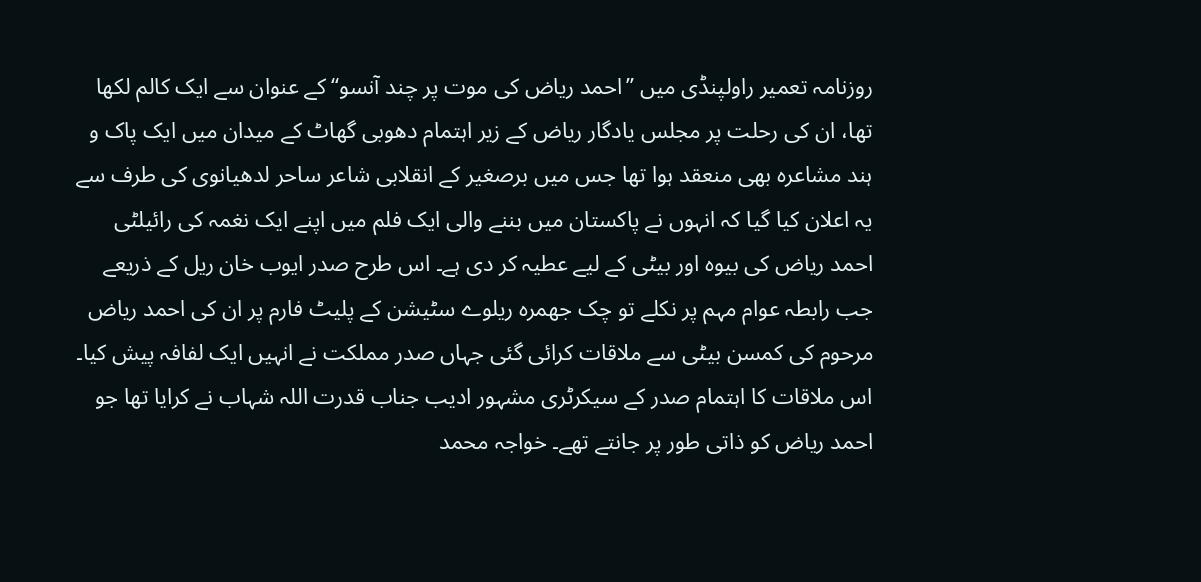روزنامہ تعمیر راولپنڈی میں ’’احمد ریاض کی موت پر چند آنسو‘‘ کے عنوان سے ایک کالم لکھا تھا، ان کی رحلت پر مجلس یادگار ریاض کے زیر اہتمام دھوبی گھاٹ کے میدان میں ایک پاک و ہند مشاعرہ بھی منعقد ہوا تھا جس میں برصغیر کے انقلابی شاعر ساحر لدھیانوی کی طرف سے یہ اعلان کیا گیا کہ انہوں نے پاکستان میں بننے والی ایک فلم میں اپنے ایک نغمہ کی رائیلٹی احمد ریاض کی بیوہ اور بیٹی کے لیے عطیہ کر دی ہے۔ اس طرح صدر ایوب خان ریل کے ذریعے جب رابطہ عوام مہم پر نکلے تو چک جھمرہ ریلوے سٹیشن کے پلیٹ فارم پر ان کی احمد ریاض مرحوم کی کمسن بیٹی سے ملاقات کرائی گئی جہاں صدر مملکت نے انہیں ایک لفافہ پیش کیا۔ اس ملاقات کا اہتمام صدر کے سیکرٹری مشہور ادیب جناب قدرت اللہ شہاب نے کرایا تھا جو احمد ریاض کو ذاتی طور پر جانتے تھے۔ خواجہ محمد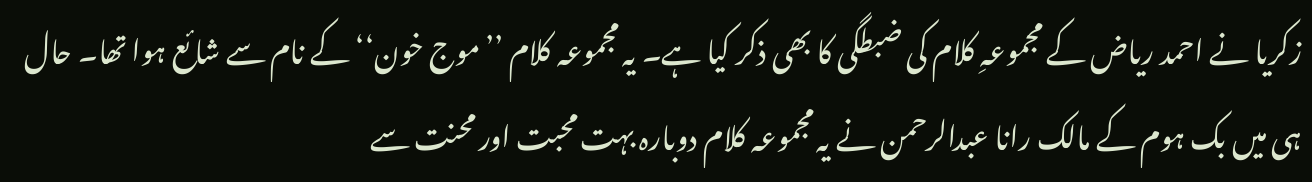زکریا نے احمد ریاض کے مجموعہِ کلام کی ضبطگی کا بھی ذکر کیا ہے۔ یہ مجموعہ کلام ’’موج خون‘‘ کے نام سے شائع ہوا تھا۔ حال ہی میں بک ہوم کے مالک رانا عبدالرحمن نے یہ مجموعہ کلام دوبارہ بہت محبت اور محنت سے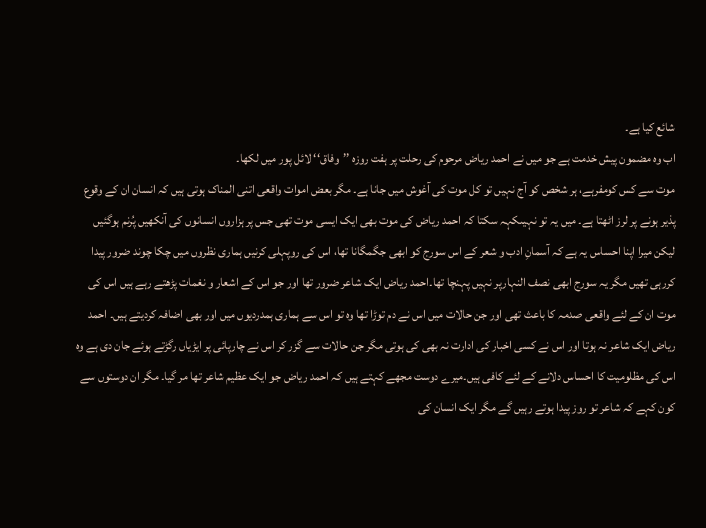شائع کیا ہے۔
اب وہ مضمون پیش خدمت ہے جو میں نے احمد ریاض مرحوم کی رحلت پر ہفت روزہ ’’وفاق‘‘ لائل پور میں لکھا۔
موت سے کس کومفرہے، ہر شخص کو آج نہیں تو کل موت کی آغوش میں جانا ہے۔ مگر بعض اموات واقعی اتنی المناک ہوتی ہیں کہ انسان ان کے وقوع پذیر ہونے پر لرز اٹھتا ہے۔ میں یہ تو نہیںکہہ سکتا کہ احمد ریاض کی موت بھی ایک ایسی موت تھی جس پر ہزاروں انسانوں کی آنکھیں پُرنم ہوگئیں لیکن میرا اپنا احساس یہ ہے کہ آسمانِ ادب و شعر کے اس سورج کو ابھی جگمگانا تھا، اس کی روپہلی کرنیں ہماری نظروں میں چکا چوند ضرور پیدا کررہی تھیں مگر یہ سورج ابھی نصف النہارپر نہیں پہنچا تھا۔احمد ریاض ایک شاعر ضرور تھا اور جو اس کے اشعار و نغمات پڑھتے رہے ہیں اس کی موت ان کے لئے واقعی صدمہ کا باعث تھی اور جن حالات میں اس نے دم توڑا تھا وہ تو اس سے ہماری ہمدردیوں میں اور بھی اضافہ کردیتے ہیں۔ احمد ریاض ایک شاعر نہ ہوتا اور اس نے کسی اخبار کی ادارت نہ بھی کی ہوتی مگر جن حالات سے گزر کر اس نے چارپائی پر ایڑیاں رگڑتے ہوئے جان دی ہے وہ اس کی مظلومیت کا احساس دلانے کے لئے کافی ہیں۔میرے دوست مجھے کہتے ہیں کہ احمد ریاض جو ایک عظیم شاعر تھا مر گیا۔ مگر ان دوستوں سے کون کہے کہ شاعر تو روز پیدا ہوتے رہیں گے مگر ایک انسان کی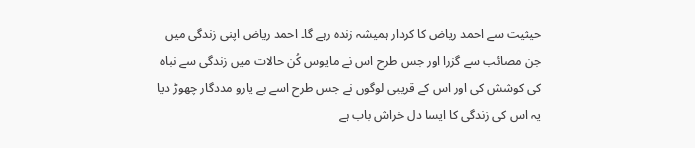حیثیت سے احمد ریاض کا کردار ہمیشہ زندہ رہے گا۔ احمد ریاض اپنی زندگی میں جن مصائب سے گزرا اور جس طرح اس نے مایوس کُن حالات میں زندگی سے نباہ کی کوشش کی اور اس کے قریبی لوگوں نے جس طرح اسے بے یارو مددگار چھوڑ دیا یہ اس کی زندگی کا ایسا دل خراش باب ہے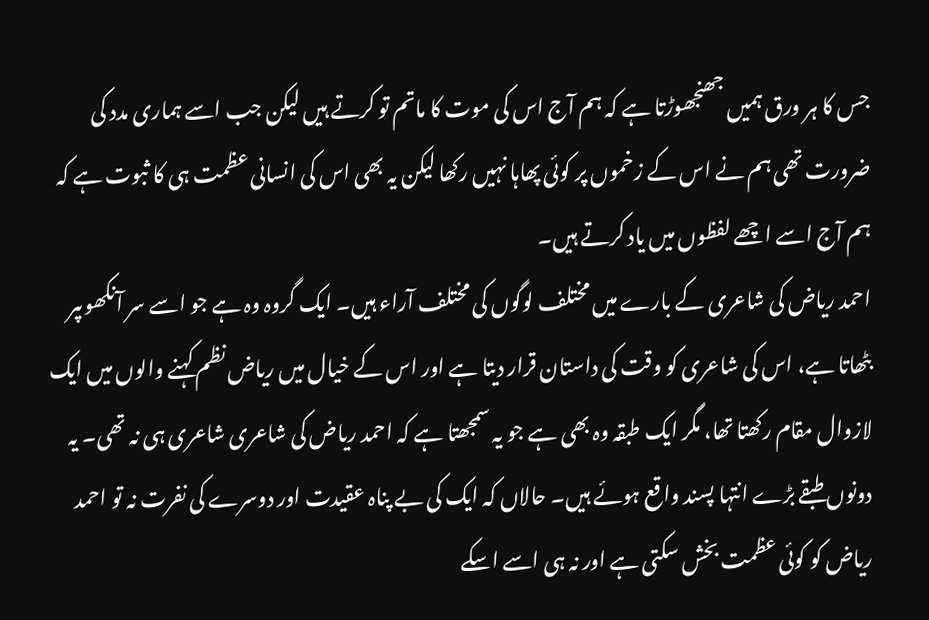جس کا ہر ورق ہمیں جھنجھوڑتا ہے کہ ہم آج اس کی موت کا ماتم تو کرتے ہیں لیکن جب اسے ہماری مدد کی ضرورت تھی ہم نے اس کے زخموں پر کوئی پھاہا نہیں رکھا لیکن یہ بھی اس کی انسانی عظمت ہی کا ثبوت ہے کہ ہم آج اسے اچھے لفظوں میں یاد کرتے ہیں۔
احمد ریاض کی شاعری کے بارے میں مختلف لوگوں کی مختلف آراء ہیں۔ ایک گروہ وہ ہے جو اسے سر آنکھوںپر بٹھاتا ہے، اس کی شاعری کو وقت کی داستان قرار دیتا ہے اور اس کے خیال میں ریاض نظم کہنے والوں میں ایک لازوال مقام رکھتا تھا، مگر ایک طبقہ وہ بھی ہے جو یہ سمجھتا ہے کہ احمد ریاض کی شاعری شاعری ہی نہ تھی۔ یہ دونوں طبقے بڑے انتہا پسند واقع ہوئے ہیں۔ حالاں کہ ایک کی بے پناہ عقیدت اور دوسرے کی نفرت نہ تو احمد ریاض کو کوئی عظمت بخش سکتی ہے اور نہ ہی اسے اسکے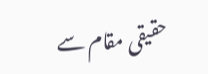حقیقی مقام سے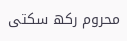محروم رکھ سکتی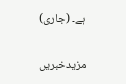ہے۔ (جاری)

مزیدخبریں